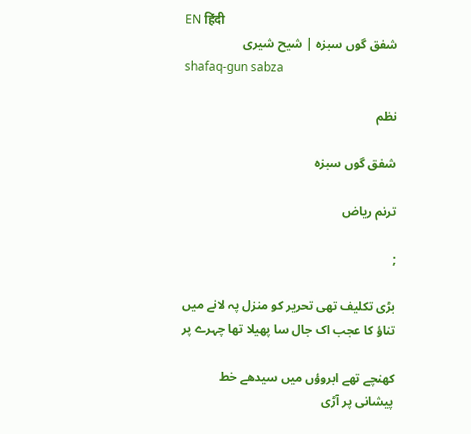EN हिंदी
شفق گوں سبزہ | شیح شیری
shafaq-gun sabza

نظم

شفق گوں سبزہ

ترنم ریاض

;

بڑی تکلیف تھی تحریر کو منزل پہ لانے میں
تناؤ کا عجب اک جال سا پھیلا تھا چہرے پر

کھنچے تھے ابروؤں میں سیدھے خط
پیشانی پر آڑی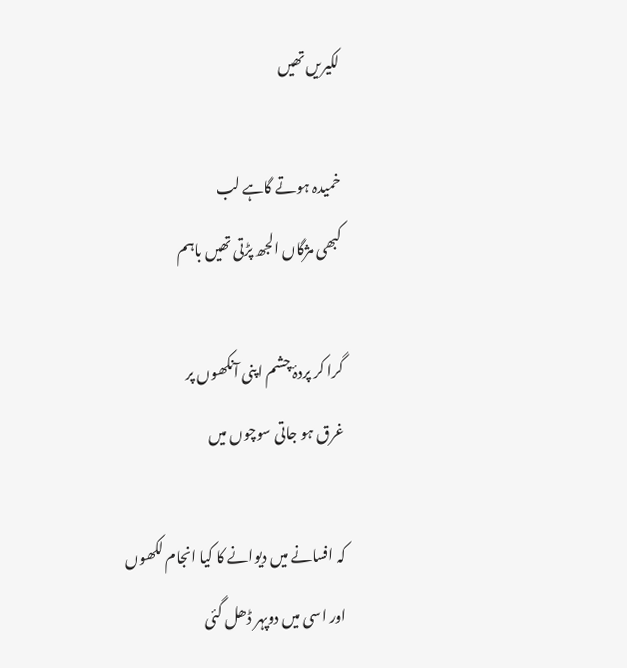لکیریں تھیں

خمیدہ ہوتے گاہے لب
کبھی مژگاں الجھ پڑتی تھیں باہم

گرا کر پردۂ چشم اپنی آنکھوں پر
غرق ہو جاتی سوچوں میں

کہ افسانے میں دیوانے کا کیا انجام لکھوں
اور اسی میں دوپہر ڈھل گئی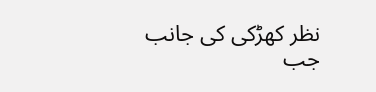نظر کھڑکی کی جانب جب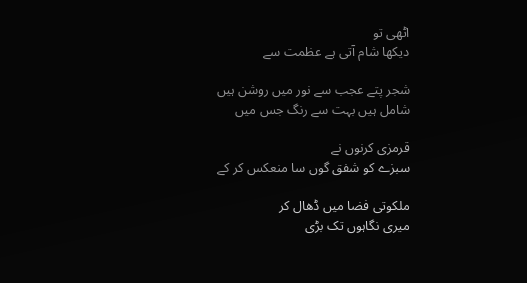اٹھی تو
دیکھا شام آتی ہے عظمت سے

شجر پتے عجب سے نور میں روشن ہیں
شامل ہیں بہت سے رنگ جس میں

قرمزی کرنوں نے
سبزے کو شفق گوں سا منعکس کر کے

ملکوتی فضا میں ڈھال کر
میری نگاہوں تک بڑی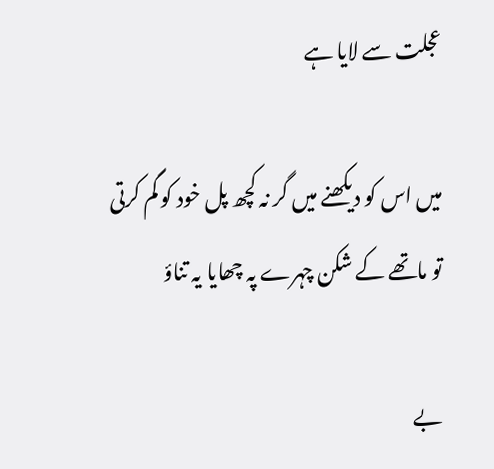عجلت سے لایا ہے

میں اس کو دیکھنے میں گر نہ کچھ پل خود کو گم کرتی
تو ماتھے کے شکن چہرے پہ چھایا یہ تناؤ

بے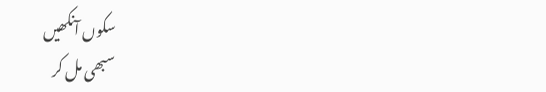سکوں آنکھیں
سبھی مل کر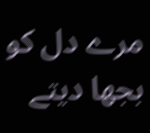مرے دل کو بجھا دیتے